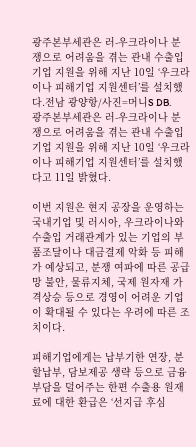광주본부세관은 러-우크라이나 분쟁으로 어려움을 겪는 관내 수출입기업 지원을 위해 지난 10일 ‘우크라이나 피해기업 지원센터’를 설치했다.전남 광양항/사진=머니S DB.
광주본부세관은 러-우크라이나 분쟁으로 어려움을 겪는 관내 수출입기업 지원을 위해 지난 10일 ‘우크라이나 피해기업 지원센터’를 설치했다고 11일 밝혔다.

이번 지원은 현지 공장을 운영하는 국내기업 및 러시아, 우크라이나와 수출입 거래관계가 있는 기업의 부품조달이나 대금결제 악화 등 피해가 예상되고, 분쟁 여파에 따른 공급망 불안, 물류지체, 국제 원자재 가격상승 등으로 경영이 어려운 기업이 확대될 수 있다는 우려에 따른 조치이다.

피해기업에게는 납부기한 연장, 분할납부, 담보제공 생략 등으로 금융부담을 덜어주는 한편 수출용 원재료에 대한 환급은 ‘선지급 후심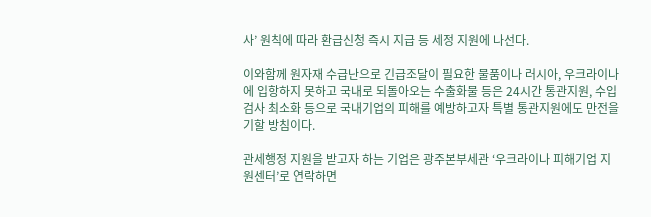사’ 원칙에 따라 환급신청 즉시 지급 등 세정 지원에 나선다.

이와함께 원자재 수급난으로 긴급조달이 필요한 물품이나 러시아, 우크라이나에 입항하지 못하고 국내로 되돌아오는 수출화물 등은 24시간 통관지원, 수입검사 최소화 등으로 국내기업의 피해를 예방하고자 특별 통관지원에도 만전을 기할 방침이다.

관세행정 지원을 받고자 하는 기업은 광주본부세관 ‘우크라이나 피해기업 지원센터’로 연락하면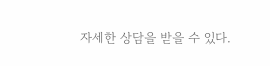자세한 상담을 받을 수 있다.